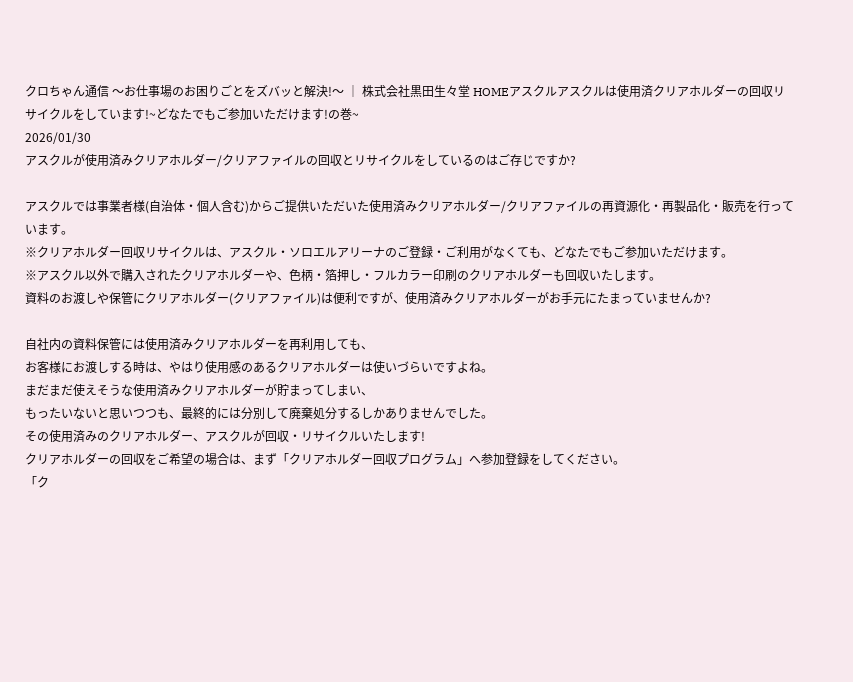クロちゃん通信 〜お仕事場のお困りごとをズバッと解決!〜 │ 株式会社黒田生々堂 HOMEアスクルアスクルは使用済クリアホルダーの回収リサイクルをしています!~どなたでもご参加いただけます!の巻~
2026/01/30
アスクルが使用済みクリアホルダー/クリアファイルの回収とリサイクルをしているのはご存じですか?

アスクルでは事業者様(自治体・個人含む)からご提供いただいた使用済みクリアホルダー/クリアファイルの再資源化・再製品化・販売を行っています。
※クリアホルダー回収リサイクルは、アスクル・ソロエルアリーナのご登録・ご利用がなくても、どなたでもご参加いただけます。
※アスクル以外で購入されたクリアホルダーや、色柄・箔押し・フルカラー印刷のクリアホルダーも回収いたします。
資料のお渡しや保管にクリアホルダー(クリアファイル)は便利ですが、使用済みクリアホルダーがお手元にたまっていませんか?

自社内の資料保管には使用済みクリアホルダーを再利用しても、
お客様にお渡しする時は、やはり使用感のあるクリアホルダーは使いづらいですよね。
まだまだ使えそうな使用済みクリアホルダーが貯まってしまい、
もったいないと思いつつも、最終的には分別して廃棄処分するしかありませんでした。
その使用済みのクリアホルダー、アスクルが回収・リサイクルいたします!
クリアホルダーの回収をご希望の場合は、まず「クリアホルダー回収プログラム」へ参加登録をしてください。
「ク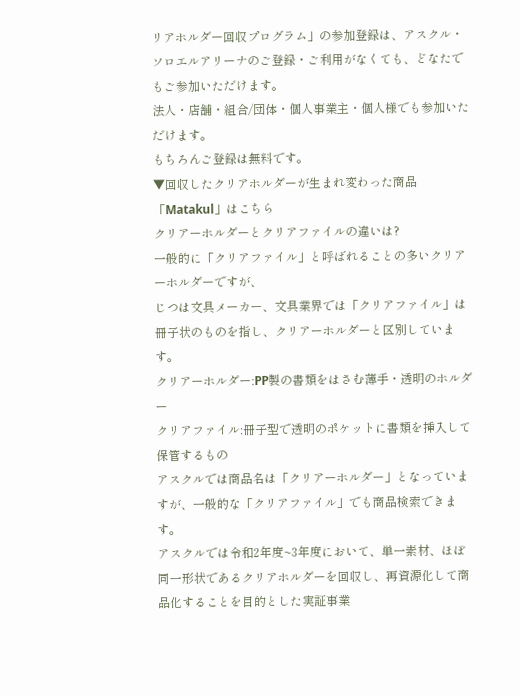リアホルダー回収プログラム」の参加登録は、アスクル・ソロエルアリーナのご登録・ご利用がなくても、どなたでもご参加いただけます。
法人・店舗・組合/団体・個人事業主・個人様でも参加いただけます。
もちろんご登録は無料です。
▼回収したクリアホルダーが生まれ変わった商品「Matakul」はこちら
クリアーホルダーとクリアファイルの違いは?
一般的に「クリアファイル」と呼ばれることの多いクリアーホルダーですが、
じつは文具メーカー、文具業界では「クリアファイル」は冊子状のものを指し、クリアーホルダーと区別しています。
クリアーホルダー:PP製の書類をはさむ薄手・透明のホルダー
クリアファイル:冊子型で透明のポケットに書類を挿入して保管するもの
アスクルでは商品名は「クリアーホルダー」となっていますが、一般的な「クリアファイル」でも商品検索できます。
アスクルでは令和2年度~3年度において、単一素材、ほぼ同一形状であるクリアホルダーを回収し、再資源化して商品化することを目的とした実証事業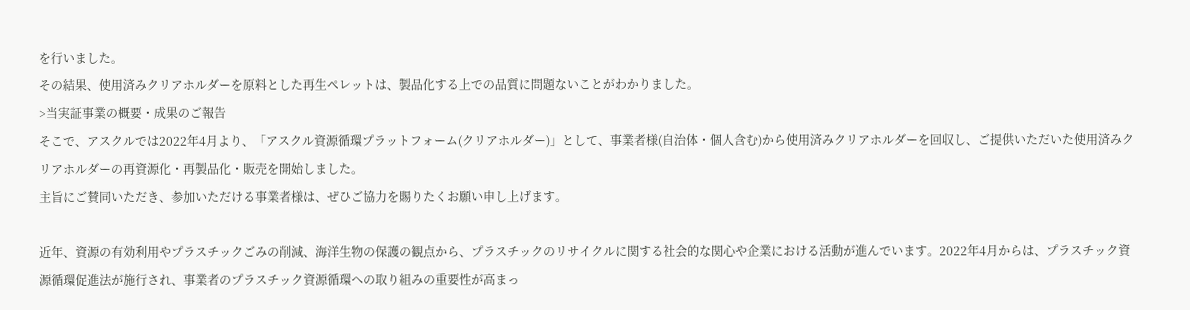を行いました。
その結果、使用済みクリアホルダーを原料とした再生ペレットは、製品化する上での品質に問題ないことがわかりました。
>当実証事業の概要・成果のご報告
そこで、アスクルでは2022年4月より、「アスクル資源循環プラットフォーム(クリアホルダー)」として、事業者様(自治体・個人含む)から使用済みクリアホルダーを回収し、ご提供いただいた使用済みクリアホルダーの再資源化・再製品化・販売を開始しました。
主旨にご賛同いただき、参加いただける事業者様は、ぜひご協力を賜りたくお願い申し上げます。

近年、資源の有効利用やプラスチックごみの削減、海洋生物の保護の観点から、プラスチックのリサイクルに関する社会的な関心や企業における活動が進んでいます。2022年4月からは、プラスチック資源循環促進法が施行され、事業者のプラスチック資源循環への取り組みの重要性が高まっ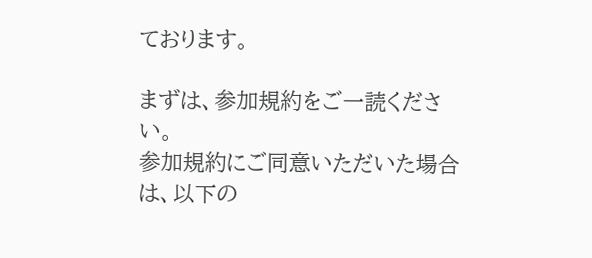ております。

まずは、参加規約をご一読ください。
参加規約にご同意いただいた場合は、以下の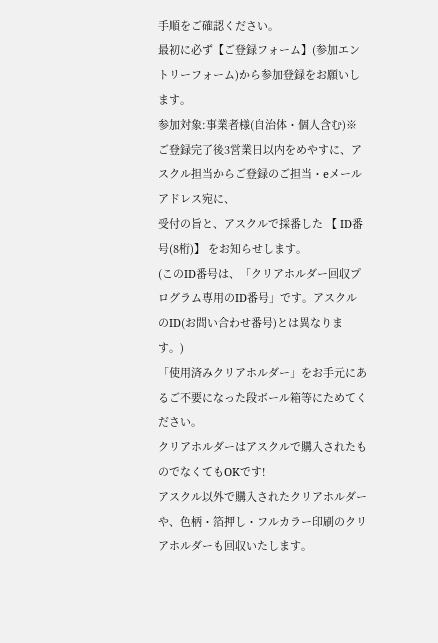手順をご確認ください。
最初に必ず【ご登録フォーム】(参加エントリーフォーム)から参加登録をお願いします。
参加対象:事業者様(自治体・個人含む)※
ご登録完了後3営業日以内をめやすに、アスクル担当からご登録のご担当・eメールアドレス宛に、
受付の旨と、アスクルで採番した 【 ID番号(8桁)】 をお知らせします。
(このID番号は、「クリアホルダー回収プログラム専用のID番号」です。アスクルのID(お問い合わせ番号)とは異なります。)
「使用済みクリアホルダー」をお手元にあるご不要になった段ボール箱等にためてください。
クリアホルダーはアスクルで購入されたものでなくてもOKです!
アスクル以外で購入されたクリアホルダーや、色柄・箔押し・フルカラー印刷のクリアホルダーも回収いたします。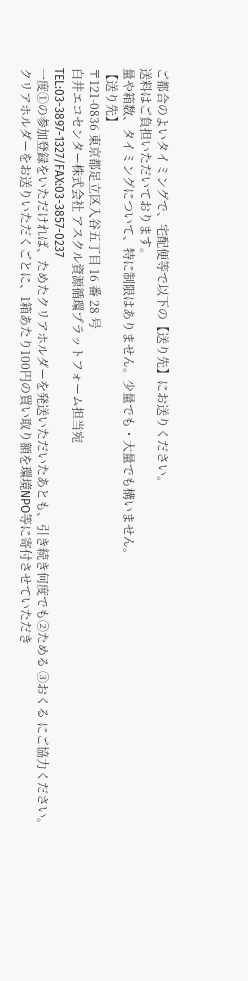ご都合のよいタイミングで、宅配便等で以下の【送り先】にお送りください。
送料はご負担いただいております。
量や箱数、タイミングについて、特に制限はありません。少量でも・大量でも構いません。
【送り先】
〒121-0836 東京都足立区入谷五丁目 16 番 28 号
白井エコセンター株式会社 アスクル資源循環プラットフォーム担当宛
TEL:03-3897-1327/FAX:03-3857-0237
一度①の参加登録をいただければ、ためたクリアホルダーを発送いただいたあとも、引き続き何度でも②ためる ③おくる にご協力ください。
クリアホルダーをお送りいただくごとに、1箱あたり100円の買い取り額を環境NPO等に寄付させていただき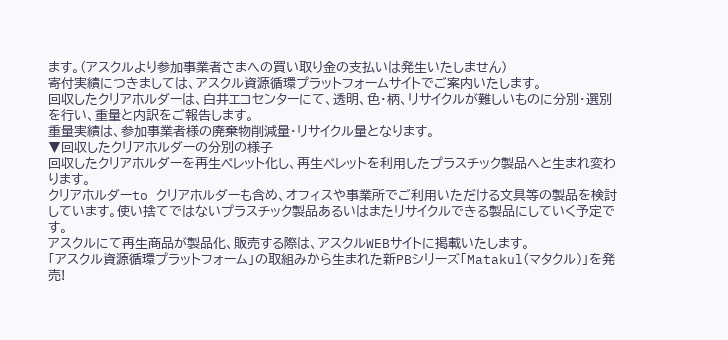ます。(アスクルより参加事業者さまへの買い取り金の支払いは発生いたしません)
寄付実績につきましては、アスクル資源循環プラットフォームサイトでご案内いたします。
回収したクリアホルダーは、白井エコセンターにて、透明、色・柄、リサイクルが難しいものに分別・選別を行い、重量と内訳をご報告します。
重量実績は、参加事業者様の廃棄物削減量・リサイクル量となります。
▼回収したクリアホルダーの分別の様子
回収したクリアホルダーを再生ペレット化し、再生ペレットを利用したプラスチック製品へと生まれ変わります。
クリアホルダーto クリアホルダーも含め、オフィスや事業所でご利用いただける文具等の製品を検討しています。使い捨てではないプラスチック製品あるいはまたリサイクルできる製品にしていく予定です。
アスクルにて再生商品が製品化、販売する際は、アスクルWEBサイトに掲載いたします。
「アスクル資源循環プラットフォーム」の取組みから生まれた新PBシリーズ「Matakul(マタクル)」を発売!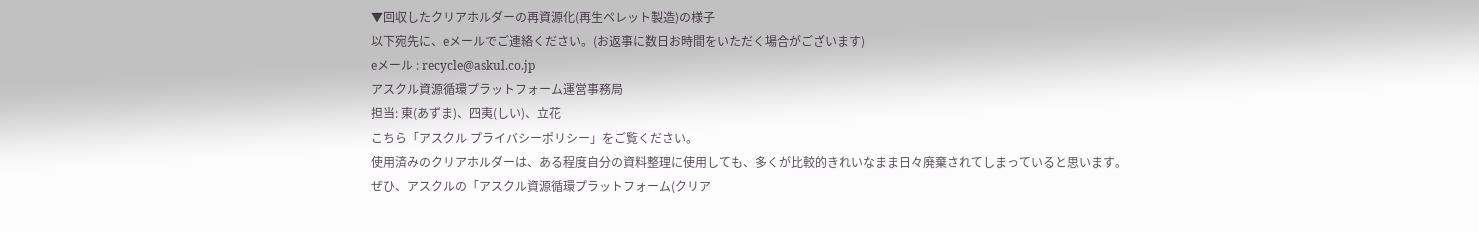▼回収したクリアホルダーの再資源化(再生ペレット製造)の様子
以下宛先に、eメールでご連絡ください。(お返事に数日お時間をいただく場合がございます)
eメール : recycle@askul.co.jp
アスクル資源循環プラットフォーム運営事務局
担当: 東(あずま)、四夷(しい)、立花
こちら「アスクル プライバシーポリシー」をご覧ください。
使用済みのクリアホルダーは、ある程度自分の資料整理に使用しても、多くが比較的きれいなまま日々廃棄されてしまっていると思います。
ぜひ、アスクルの「アスクル資源循環プラットフォーム(クリア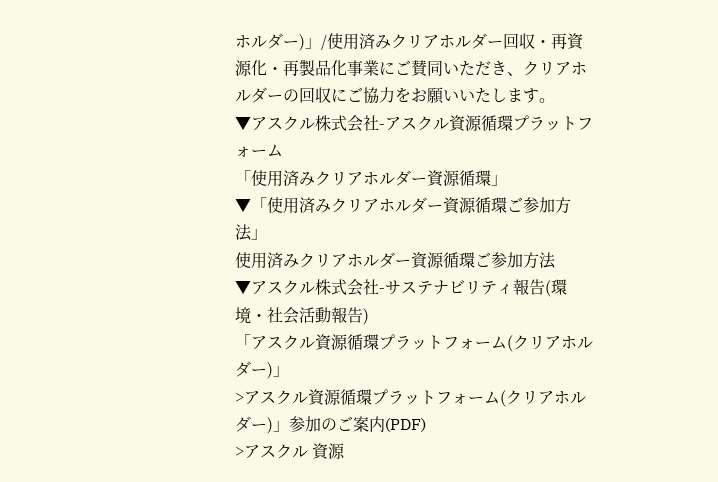ホルダー)」/使用済みクリアホルダー回収・再資源化・再製品化事業にご賛同いただき、クリアホルダーの回収にご協力をお願いいたします。
▼アスクル株式会社-アスクル資源循環プラットフォーム
「使用済みクリアホルダー資源循環」
▼「使用済みクリアホルダー資源循環ご参加方法」
使用済みクリアホルダー資源循環ご参加方法
▼アスクル株式会社-サステナビリティ報告(環境・社会活動報告)
「アスクル資源循環プラットフォーム(クリアホルダー)」
>アスクル資源循環プラットフォーム(クリアホルダー)」参加のご案内(PDF)
>アスクル 資源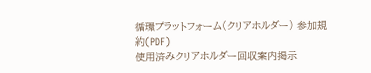循環プラットフォーム(クリアホルダー) 参加規約(PDF)
使用済みクリアホルダー回収案内掲示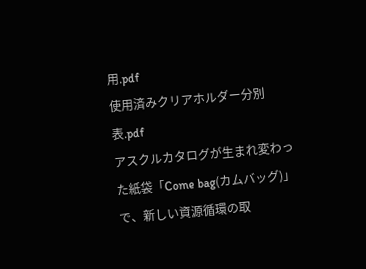用.pdf
使用済みクリアホルダー分別表.pdf
アスクルカタログが生まれ変わった紙袋「Come bag(カムバッグ)」で、新しい資源循環の取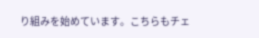り組みを始めています。こちらもチェ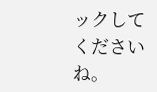ックしてくださいね。